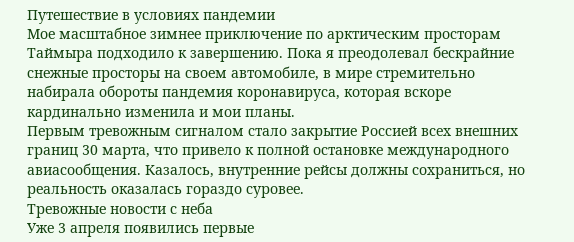Путешествие в условиях пандемии
Мое масштабное зимнее приключение по арктическим просторам Таймыра подходило к завершению. Пока я преодолевал бескрайние снежные просторы на своем автомобиле, в мире стремительно набирала обороты пандемия коронавируса, которая вскоре кардинально изменила и мои планы.
Первым тревожным сигналом стало закрытие Россией всех внешних границ 30 марта, что привело к полной остановке международного авиасообщения. Казалось, внутренние рейсы должны сохраниться, но реальность оказалась гораздо суровее.
Тревожные новости с неба
Уже 3 апреля появились первые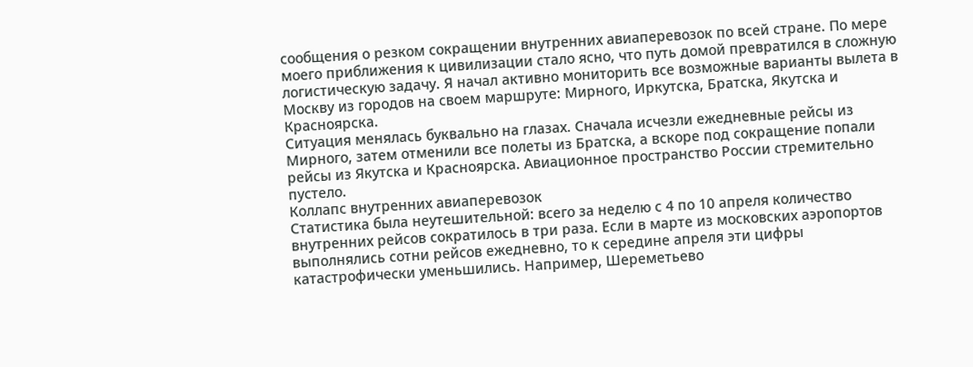сообщения о резком сокращении внутренних авиаперевозок по всей стране. По мере моего приближения к цивилизации стало ясно, что путь домой превратился в сложную логистическую задачу. Я начал активно мониторить все возможные варианты вылета в Москву из городов на своем маршруте: Мирного, Иркутска, Братска, Якутска и Красноярска.
Ситуация менялась буквально на глазах. Сначала исчезли ежедневные рейсы из Мирного, затем отменили все полеты из Братска, а вскоре под сокращение попали рейсы из Якутска и Красноярска. Авиационное пространство России стремительно пустело.
Коллапс внутренних авиаперевозок
Статистика была неутешительной: всего за неделю с 4 по 10 апреля количество внутренних рейсов сократилось в три раза. Если в марте из московских аэропортов выполнялись сотни рейсов ежедневно, то к середине апреля эти цифры катастрофически уменьшились. Например, Шереметьево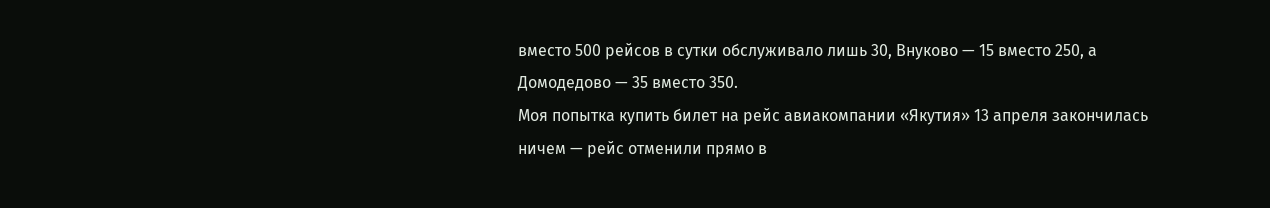вместо 500 рейсов в сутки обслуживало лишь 30, Внуково — 15 вместо 250, а Домодедово — 35 вместо 350.
Моя попытка купить билет на рейс авиакомпании «Якутия» 13 апреля закончилась ничем — рейс отменили прямо в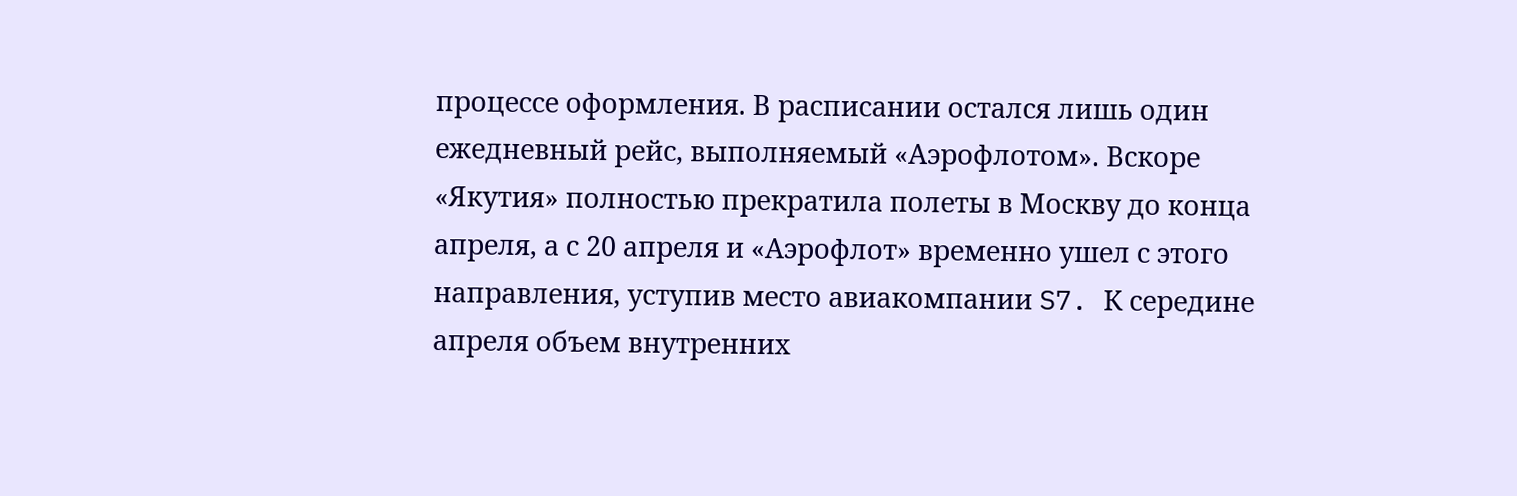процессе оформления. В расписании остался лишь один ежедневный рейс, выполняемый «Аэрофлотом». Вскоре «Якутия» полностью прекратила полеты в Москву до конца апреля, а с 20 апреля и «Аэрофлот» временно ушел с этого направления, уступив место авиакомпании S7. К середине апреля объем внутренних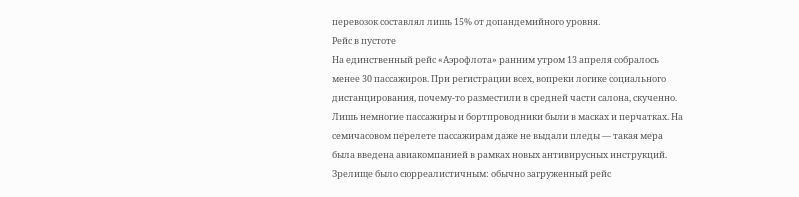перевозок составлял лишь 15% от допандемийного уровня.
Рейс в пустоте
На единственный рейс «Аэрофлота» ранним утром 13 апреля собралось менее 30 пассажиров. При регистрации всех, вопреки логике социального дистанцирования, почему-то разместили в средней части салона, скученно. Лишь немногие пассажиры и бортпроводники были в масках и перчатках. На семичасовом перелете пассажирам даже не выдали пледы — такая мера была введена авиакомпанией в рамках новых антивирусных инструкций.
Зрелище было сюрреалистичным: обычно загруженный рейс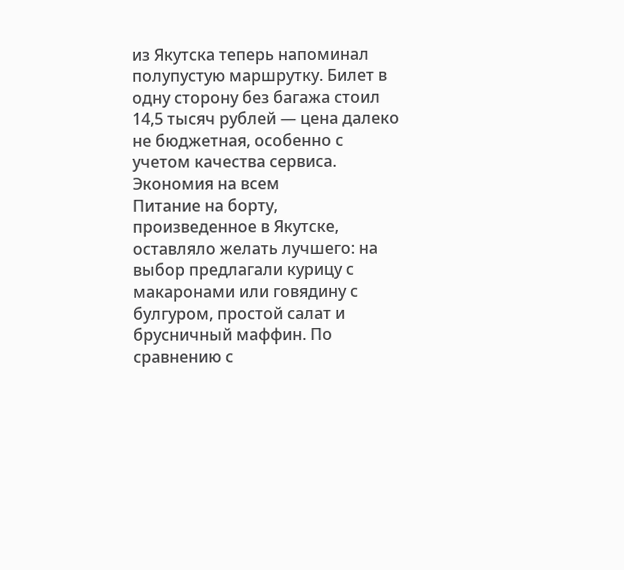из Якутска теперь напоминал полупустую маршрутку. Билет в одну сторону без багажа стоил 14,5 тысяч рублей — цена далеко не бюджетная, особенно с учетом качества сервиса.
Экономия на всем
Питание на борту, произведенное в Якутске, оставляло желать лучшего: на выбор предлагали курицу с макаронами или говядину с булгуром, простой салат и брусничный маффин. По сравнению с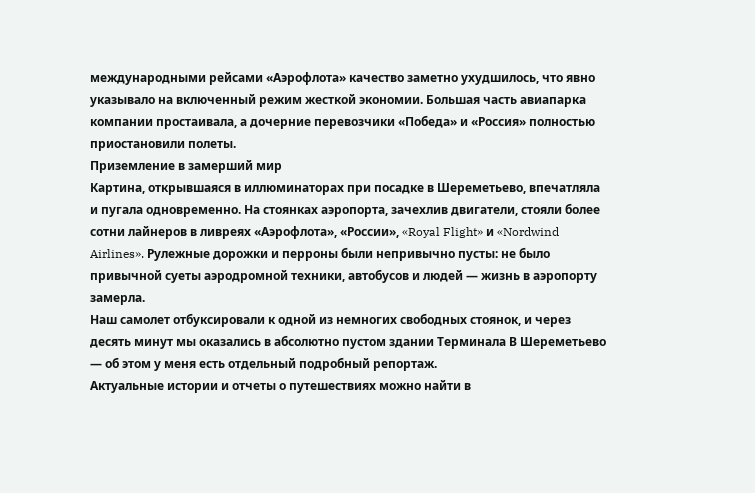международными рейсами «Аэрофлота» качество заметно ухудшилось, что явно указывало на включенный режим жесткой экономии. Большая часть авиапарка компании простаивала, а дочерние перевозчики «Победа» и «Россия» полностью приостановили полеты.
Приземление в замерший мир
Картина, открывшаяся в иллюминаторах при посадке в Шереметьево, впечатляла и пугала одновременно. На стоянках аэропорта, зачехлив двигатели, стояли более сотни лайнеров в ливреях «Аэрофлота», «России», «Royal Flight» и «Nordwind Airlines». Рулежные дорожки и перроны были непривычно пусты: не было привычной суеты аэродромной техники, автобусов и людей — жизнь в аэропорту замерла.
Наш самолет отбуксировали к одной из немногих свободных стоянок, и через десять минут мы оказались в абсолютно пустом здании Терминала В Шереметьево — об этом у меня есть отдельный подробный репортаж.
Актуальные истории и отчеты о путешествиях можно найти в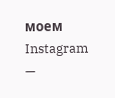моем Instagram —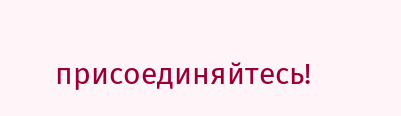присоединяйтесь!